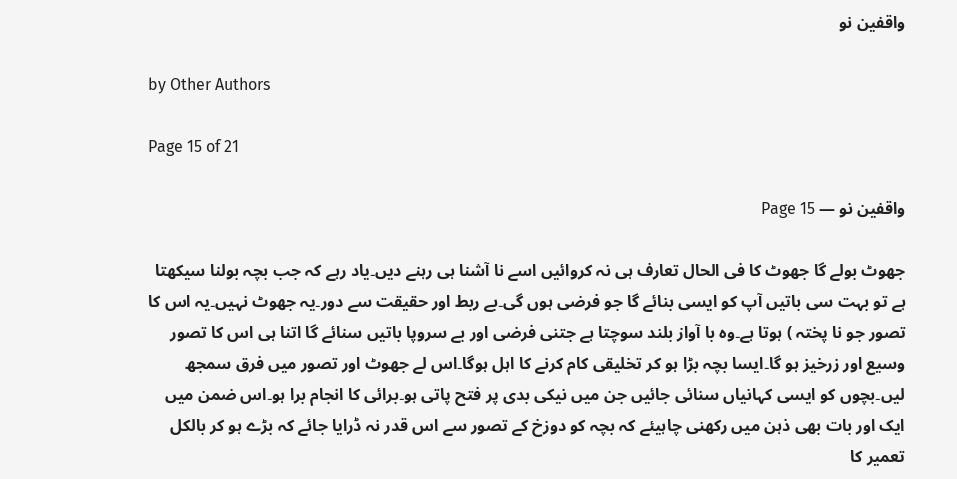واقفین نو

by Other Authors

Page 15 of 21

واقفین نو — Page 15

جھوٹ بولے گا جھوٹ کا فی الحال تعارف ہی نہ کروائیں اسے نا آشنا ہی رہنے دیں۔یاد رہے کہ جب بچہ بولنا سیکھتا ہے تو بہت سی باتیں آپ کو ایسی بنائے گا جو فرضی ہوں گی۔بے ربط اور حقیقت سے دور۔یہ جھوٹ نہیں۔یہ اس کا تصور جو نا پختہ ) ہوتا ہے۔وہ با آواز بلند سوچتا ہے جتنی فرضی اور بے سروپا باتیں سنائے گا اتنا ہی اس کا تصور وسیع اور زرخیز ہو گا۔ایسا بچہ بڑا ہو کر تخلیقی کام کرنے کا اہل ہوگا۔اس لے جھوٹ اور تصور میں فرق سمجھ لیں۔بچوں کو ایسی کہانیاں سنائی جائیں جن میں نیکی بدی پر فتح پاتی ہو۔برائی کا انجام برا ہو۔اس ضمن میں ایک اور بات بھی ذہن میں رکھنی چاہیئے کہ بچہ کو دوزخ کے تصور سے اس قدر نہ ڈرایا جائے کہ بڑے ہو کر بالکل تعمیر کا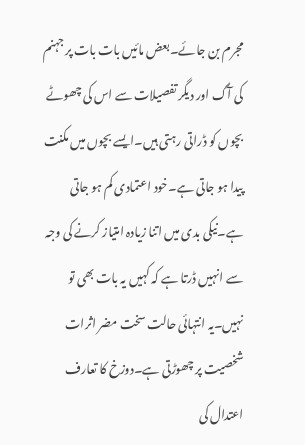مجرم بن جائے۔بعض مائیں بات بات پر جہنم کی آگ اور دیگر تفصیلات سے اس کی چھوٹے بچوں کو ڈراتی رہتی ہیں۔ایسے بچوں میں مکنت پیدا ہو جاتی ہے۔خود اعتمادی کم ہو جاتی ہے۔نیکی بدی میں اتنا زیادہ امتیاز کرنے کی وجہ سے انہیں ڈرتا ہے کہ کہیں یہ بات بھی تو نہیں۔یہ انتہائی حالت سخت مضر اثرات شخصیت پر چھوڑتی ہے۔دوزخ کا تعارف اعتدال کی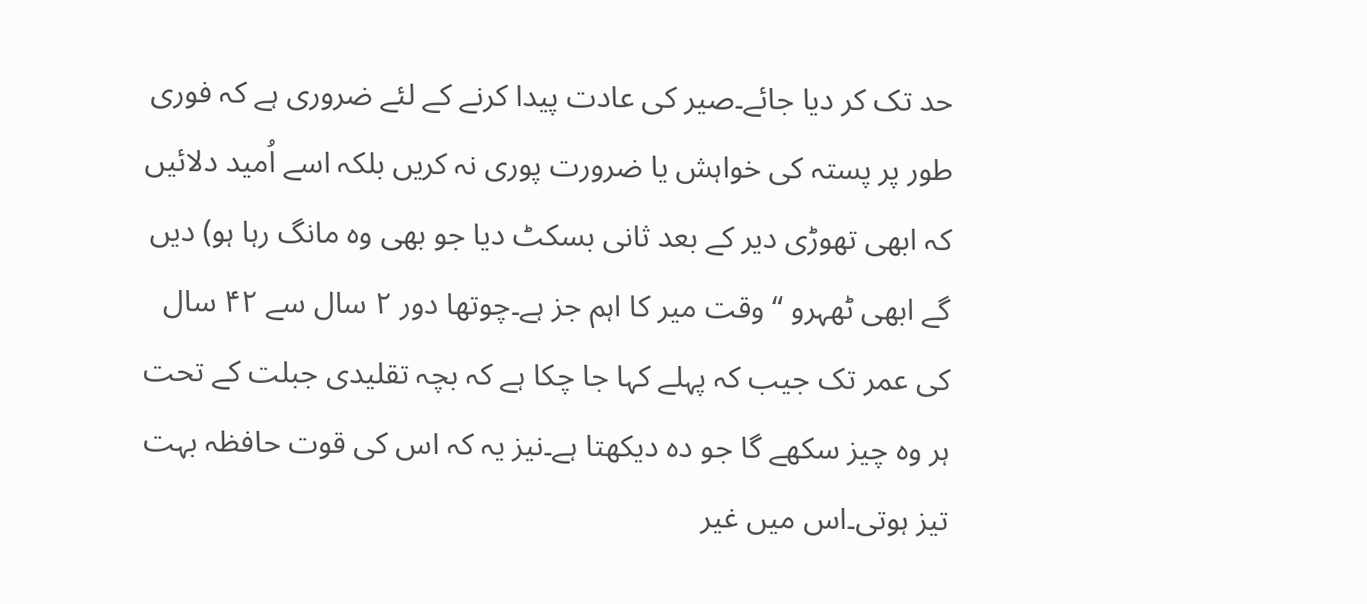حد تک کر دیا جائے۔صیر کی عادت پیدا کرنے کے لئے ضروری ہے کہ فوری طور پر پستہ کی خواہش یا ضرورت پوری نہ کریں بلکہ اسے اُمید دلائیں کہ ابھی تھوڑی دیر کے بعد ثانی بسکٹ دیا جو بھی وہ مانگ رہا ہو) دیں گے ابھی ٹھہرو “ وقت میر کا اہم جز ہے۔چوتھا دور ۲ سال سے ۴۲ سال کی عمر تک جیب کہ پہلے کہا جا چکا ہے کہ بچہ تقلیدی جبلت کے تحت ہر وہ چیز سکھے گا جو دہ دیکھتا ہے۔نیز یہ کہ اس کی قوت حافظہ بہت تیز ہوتی۔اس میں غیر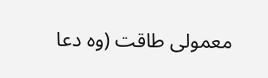معمولی طاقت (وہ دعا